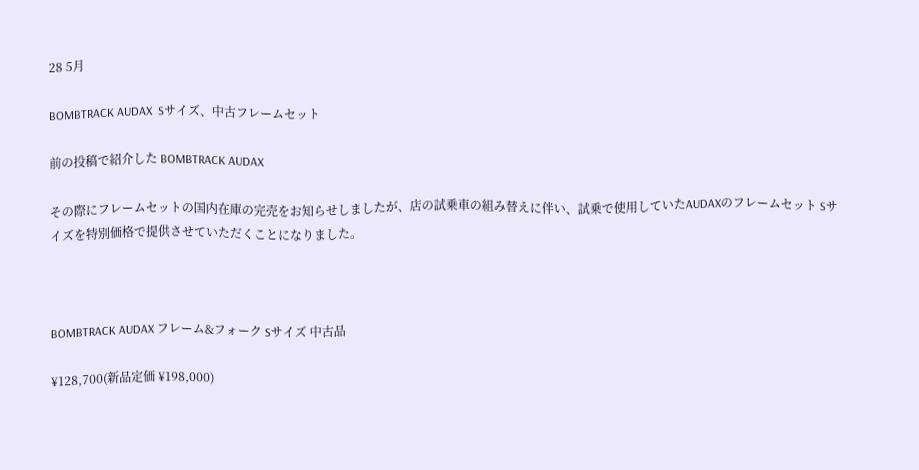28 5月

BOMBTRACK AUDAX  Sサイズ、中古フレームセット

前の投稿で紹介した BOMBTRACK AUDAX

その際にフレームセットの国内在庫の完売をお知らせしましたが、店の試乗車の組み替えに伴い、試乗で使用していたAUDAXのフレームセット Sサイズを特別価格で提供させていただくことになりました。



BOMBTRACK AUDAX フレーム&フォーク Sサイズ 中古品

¥128,700(新品定価 ¥198,000)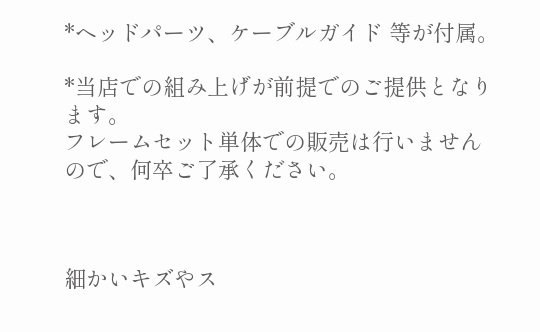*ヘッドパーツ、ケーブルガイド 等が付属。

*当店での組み上げが前提でのご提供となります。
フレームセット単体での販売は行いませんので、何卒ご了承ください。



細かいキズやス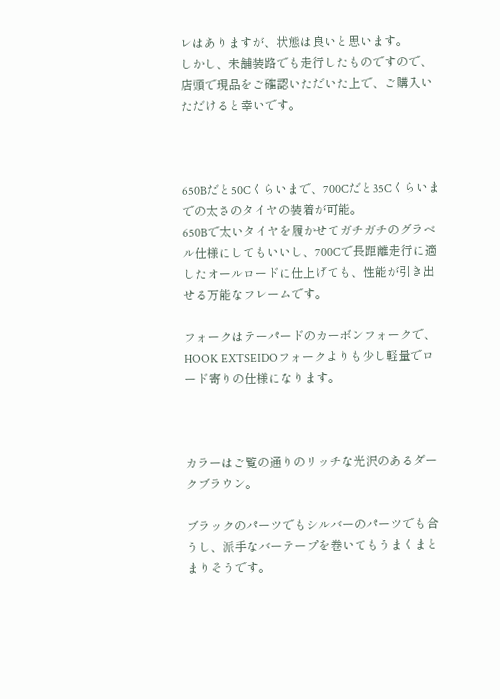レはありますが、状態は良いと思います。
しかし、未舗装路でも走行したものですので、店頭で現品をご確認いただいた上で、ご購入いただけると幸いです。



650Bだと50Cくらいまで、700Cだと35Cくらいまでの太さのタイヤの装着が可能。
650Bで太いタイヤを履かせてガチガチのグラベル仕様にしてもいいし、700Cで長距離走行に適したオールロードに仕上げても、性能が引き出せる万能なフレームです。

フォークはテーパードのカーボンフォークで、HOOK EXTSEIDOフォークよりも少し軽量でロード寄りの仕様になります。



カラーはご覧の通りのリッチな光沢のあるダークブラウン。

ブラックのパーツでもシルバーのパーツでも合うし、派手なバーテープを巻いてもうまくまとまりそうです。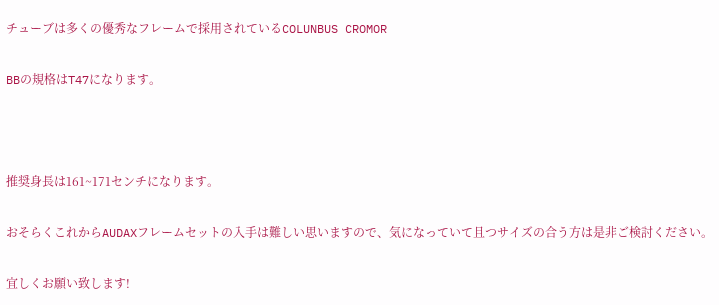チューブは多くの優秀なフレームで採用されているCOLUNBUS CROMOR

BBの規格はT47になります。



推奨身長は161~171センチになります。

おそらくこれからAUDAXフレームセットの入手は難しい思いますので、気になっていて且つサイズの合う方は是非ご検討ください。

宜しくお願い致します!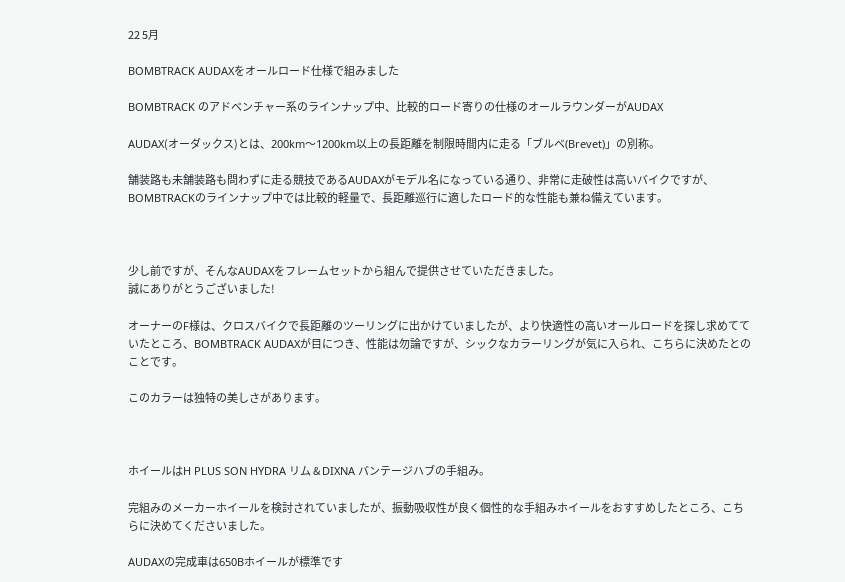22 5月

BOMBTRACK AUDAXをオールロード仕様で組みました

BOMBTRACK のアドベンチャー系のラインナップ中、比較的ロード寄りの仕様のオールラウンダーがAUDAX

AUDAX(オーダックス)とは、200km〜1200km以上の長距離を制限時間内に走る「ブルベ(Brevet)」の別称。

舗装路も未舗装路も問わずに走る競技であるAUDAXがモデル名になっている通り、非常に走破性は高いバイクですが、BOMBTRACKのラインナップ中では比較的軽量で、長距離巡行に適したロード的な性能も兼ね備えています。



少し前ですが、そんなAUDAXをフレームセットから組んで提供させていただきました。
誠にありがとうございました!

オーナーのF様は、クロスバイクで長距離のツーリングに出かけていましたが、より快適性の高いオールロードを探し求めてていたところ、BOMBTRACK AUDAXが目につき、性能は勿論ですが、シックなカラーリングが気に入られ、こちらに決めたとのことです。

このカラーは独特の美しさがあります。



ホイールはH PLUS SON HYDRA リム & DIXNA バンテージハブの手組み。

完組みのメーカーホイールを検討されていましたが、振動吸収性が良く個性的な手組みホイールをおすすめしたところ、こちらに決めてくださいました。

AUDAXの完成車は650Bホイールが標準です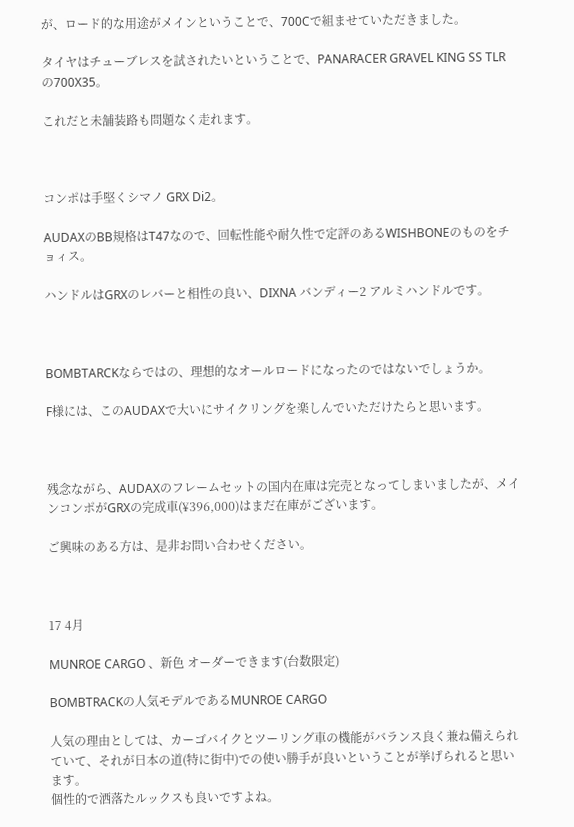が、ロード的な用途がメインということで、700Cで組ませていただきました。

タイヤはチューブレスを試されたいということで、PANARACER GRAVEL KING SS TLR の700X35。

これだと未舗装路も問題なく走れます。



コンポは手堅くシマノ GRX Di2。

AUDAXのBB規格はT47なので、回転性能や耐久性で定評のあるWISHBONEのものをチョィス。

ハンドルはGRXのレバーと相性の良い、DIXNA バンディー2 アルミハンドルです。



BOMBTARCKならではの、理想的なオールロードになったのではないでしょうか。

F様には、このAUDAXで大いにサイクリングを楽しんでいただけたらと思います。



残念ながら、AUDAXのフレームセットの国内在庫は完売となってしまいましたが、メインコンポがGRXの完成車(¥396,000)はまだ在庫がございます。

ご興味のある方は、是非お問い合わせください。



17 4月

MUNROE CARGO 、新色 オーダーできます(台数限定)

BOMBTRACKの人気モデルであるMUNROE CARGO

人気の理由としては、カーゴバイクとツーリング車の機能がバランス良く兼ね備えられていて、それが日本の道(特に街中)での使い勝手が良いということが挙げられると思います。
個性的で洒落たルックスも良いですよね。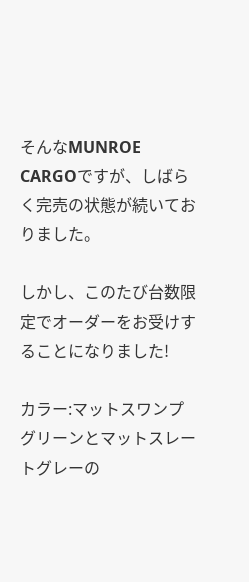そんなMUNROE CARGOですが、しばらく完売の状態が続いておりました。

しかし、このたび台数限定でオーダーをお受けすることになりました!

カラー:マットスワンプグリーンとマットスレートグレーの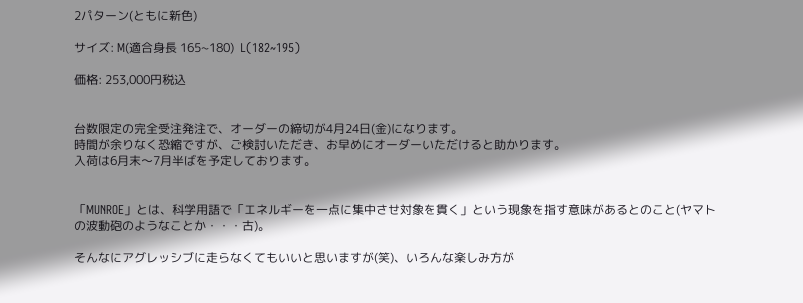2パターン(ともに新色)

サイズ: M(適合身長 165~180)  L(182~195)

価格: 253,000円税込


台数限定の完全受注発注で、オーダーの締切が4月24日(金)になります。
時間が余りなく恐縮ですが、ご検討いただき、お早めにオーダーいただけると助かります。
入荷は6月末〜7月半ばを予定しております。


「MUNROE」とは、科学用語で「エネルギーを一点に集中させ対象を貫く」という現象を指す意味があるとのこと(ヤマトの波動砲のようなことか・・・古)。

そんなにアグレッシブに走らなくてもいいと思いますが(笑)、いろんな楽しみ方が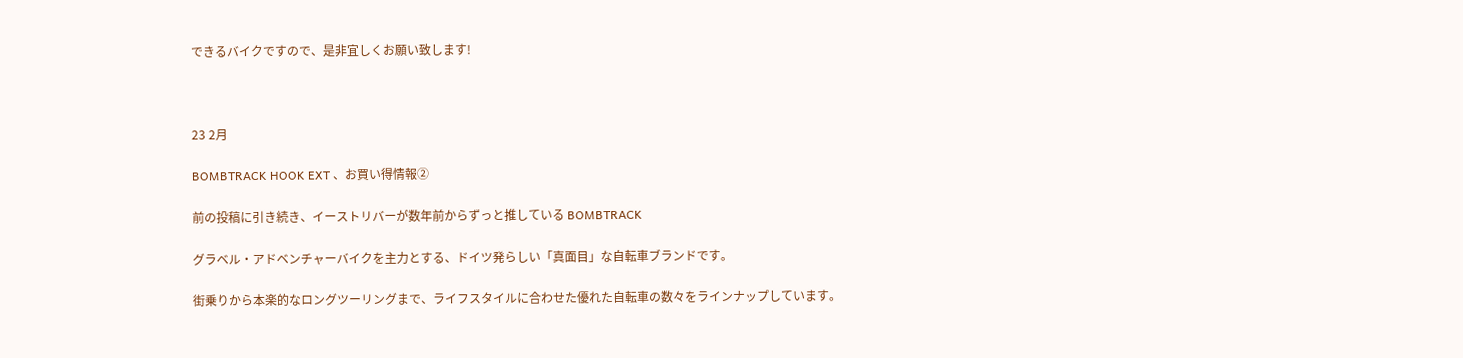できるバイクですので、是非宜しくお願い致します!



23 2月

BOMBTRACK HOOK EXT 、お買い得情報②

前の投稿に引き続き、イーストリバーが数年前からずっと推している BOMBTRACK

グラベル・アドベンチャーバイクを主力とする、ドイツ発らしい「真面目」な自転車ブランドです。

街乗りから本楽的なロングツーリングまで、ライフスタイルに合わせた優れた自転車の数々をラインナップしています。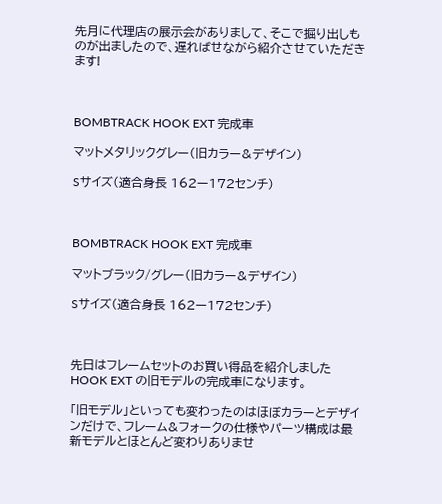先月に代理店の展示会がありまして、そこで掘り出しものが出ましたので、遅ればせながら紹介させていただきます!



BOMBTRACK HOOK EXT 完成車

マットメタリックグレー(旧カラー&デザイン)

Sサイズ(適合身長 162ー172センチ)



BOMBTRACK HOOK EXT 完成車

マットブラック/グレー(旧カラー&デザイン)

Sサイズ(適合身長 162ー172センチ)



先日はフレームセットのお買い得品を紹介しましたHOOK EXT の旧モデルの完成車になります。

「旧モデル」といっても変わったのはほぼカラーとデザインだけで、フレーム&フォークの仕様やパーツ構成は最新モデルとほとんど変わりありませ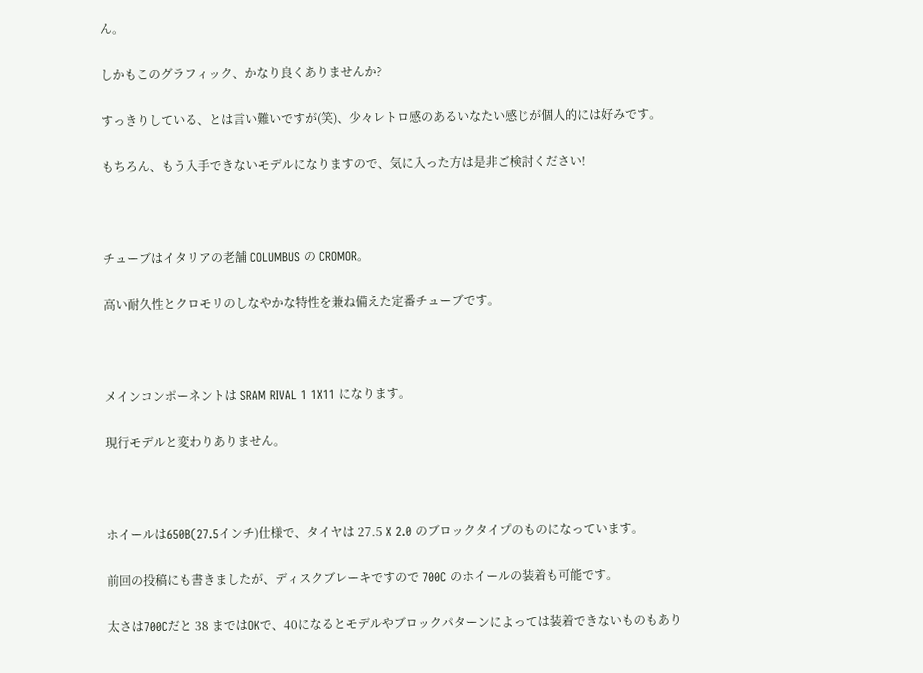ん。

しかもこのグラフィック、かなり良くありませんか?

すっきりしている、とは言い難いですが(笑)、少々レトロ感のあるいなたい感じが個人的には好みです。

もちろん、もう入手できないモデルになりますので、気に入った方は是非ご検討ください!



チューブはイタリアの老舗 COLUMBUS の CROMOR。

高い耐久性とクロモリのしなやかな特性を兼ね備えた定番チューブです。



メインコンポーネントは SRAM RIVAL 1 1X11 になります。

現行モデルと変わりありません。



ホイールは650B(27.5インチ)仕様で、タイヤは 27.5 X 2.0 のブロックタイプのものになっています。

前回の投稿にも書きましたが、ディスクブレーキですので 700C のホイールの装着も可能です。

太さは700Cだと 38 まではOKで、40になるとモデルやブロックパターンによっては装着できないものもあり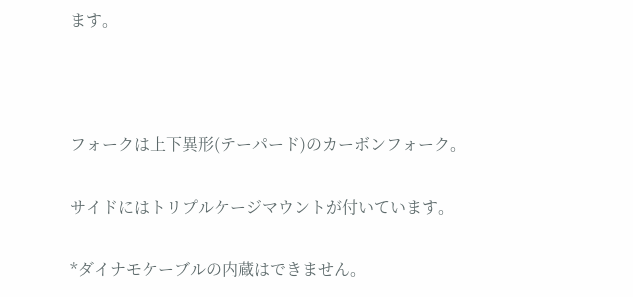ます。



フォークは上下異形(テーパード)のカーボンフォーク。

サイドにはトリプルケージマウントが付いています。

*ダイナモケーブルの内蔵はできません。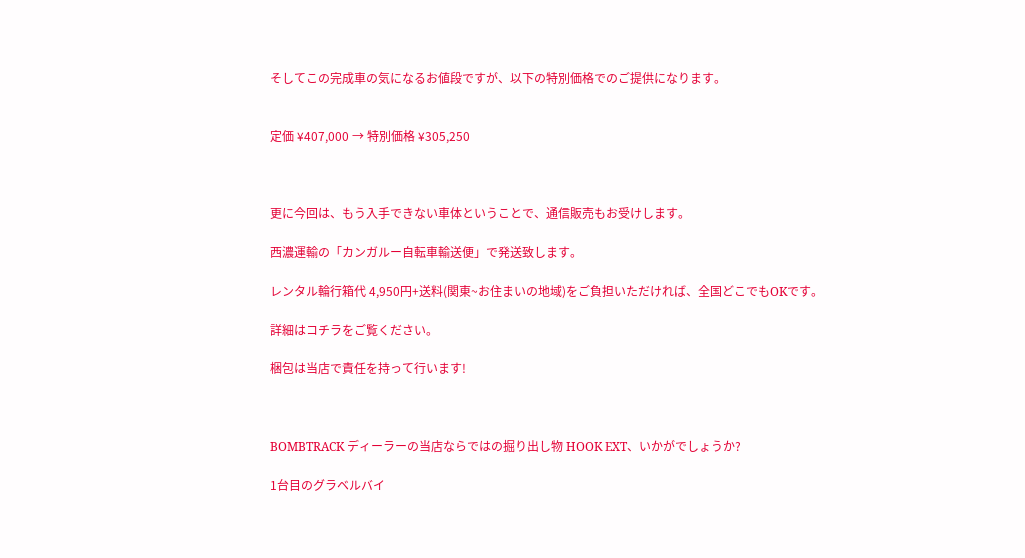そしてこの完成車の気になるお値段ですが、以下の特別価格でのご提供になります。


定価 ¥407,000 → 特別価格 ¥305,250



更に今回は、もう入手できない車体ということで、通信販売もお受けします。

西濃運輸の「カンガルー自転車輸送便」で発送致します。

レンタル輪行箱代 4,950円+送料(関東~お住まいの地域)をご負担いただければ、全国どこでもOKです。

詳細はコチラをご覧ください。

梱包は当店で責任を持って行います!



BOMBTRACK ディーラーの当店ならではの掘り出し物 HOOK EXT、いかがでしょうか?

1台目のグラベルバイ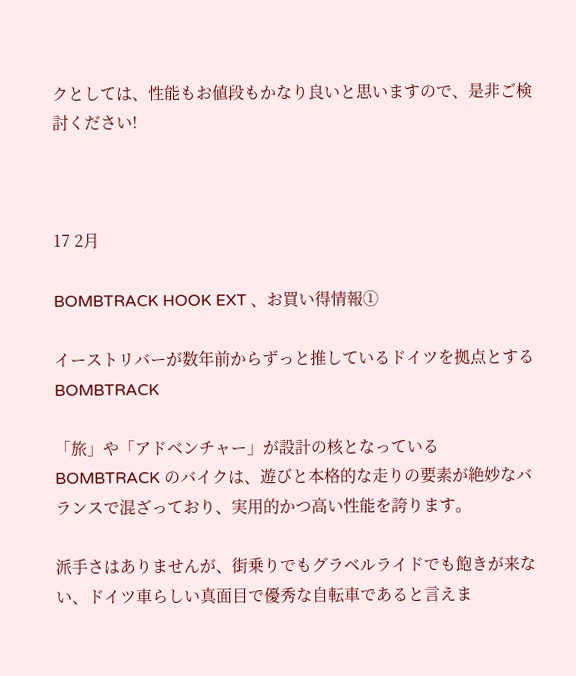クとしては、性能もお値段もかなり良いと思いますので、是非ご検討ください!



17 2月

BOMBTRACK HOOK EXT 、お買い得情報①

イーストリバーが数年前からずっと推しているドイツを拠点とする BOMBTRACK

「旅」や「アドベンチャー」が設計の核となっている BOMBTRACK のバイクは、遊びと本格的な走りの要素が絶妙なバランスで混ざっており、実用的かつ高い性能を誇ります。

派手さはありませんが、街乗りでもグラベルライドでも飽きが来ない、ドイツ車らしい真面目で優秀な自転車であると言えま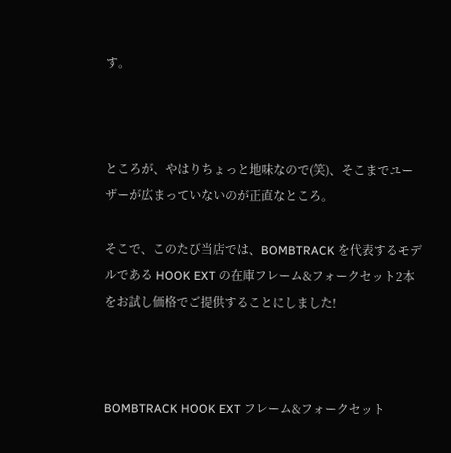す。



ところが、やはりちょっと地味なので(笑)、そこまでユーザーが広まっていないのが正直なところ。

そこで、このたび当店では、BOMBTRACK を代表するモデルである HOOK EXT の在庫フレーム&フォークセット2本をお試し価格でご提供することにしました!



BOMBTRACK HOOK EXT フレーム&フォークセット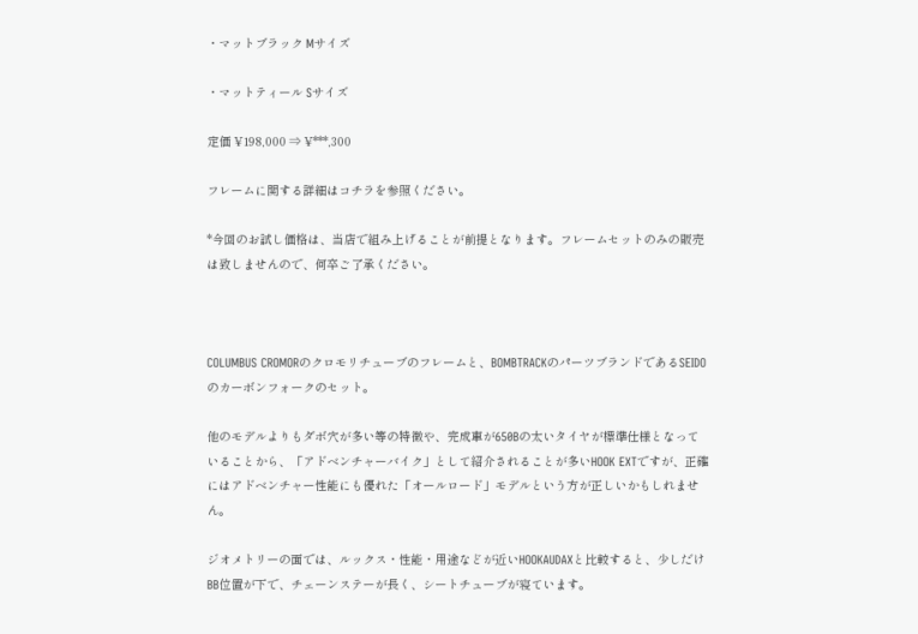・マットブラック Mサイズ

・マットティール Sサイズ

定価 ¥198,000 ⇒ ¥***,300

フレームに関する詳細はコチラを参照ください。

*今回のお試し価格は、当店で組み上げることが前提となります。フレームセットのみの販売は致しませんので、何卒ご了承ください。



COLUMBUS CROMORのクロモリチューブのフレームと、BOMBTRACKのパーツブランドであるSEIDOのカーボンフォークのセット。

他のモデルよりもダボ穴が多い等の特徴や、完成車が650Bの太いタイヤが標準仕様となっていることから、「アドベンチャーバイク」として紹介されることが多いHOOK EXTですが、正確にはアドベンチャー性能にも優れた「オールロード」モデルという方が正しいかもしれません。

ジオメトリーの面では、ルックス・性能・用途などが近いHOOKAUDAXと比較すると、少しだけBB位置が下で、チェーンステーが長く、シートチューブが寝ています。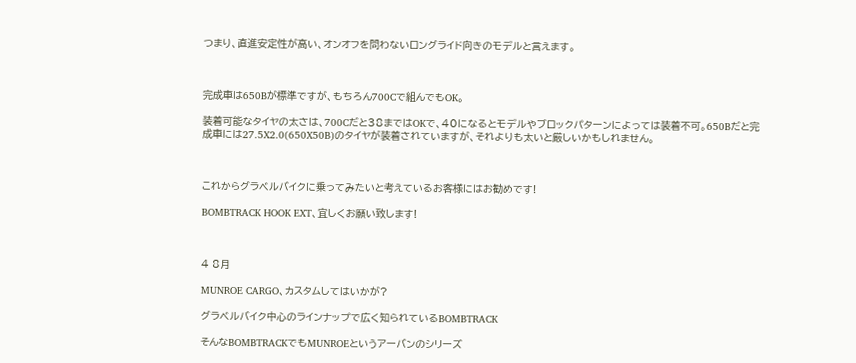つまり、直進安定性が高い、オンオフを問わないロングライド向きのモデルと言えます。



完成車は650Bが標準ですが、もちろん700Cで組んでもOK。

装着可能なタイヤの太さは、700Cだと38まではOKで、40になるとモデルやブロックパターンによっては装着不可。650Bだと完成車には27.5X2.0(650X50B)のタイヤが装着されていますが、それよりも太いと厳しいかもしれません。



これからグラベルバイクに乗ってみたいと考えているお客様にはお勧めです!

BOMBTRACK HOOK EXT、宜しくお願い致します!



4 8月

MUNROE CARGO、カスタムしてはいかが?

グラベルバイク中心のラインナップで広く知られているBOMBTRACK

そんなBOMBTRACKでもMUNROEというアーバンのシリーズ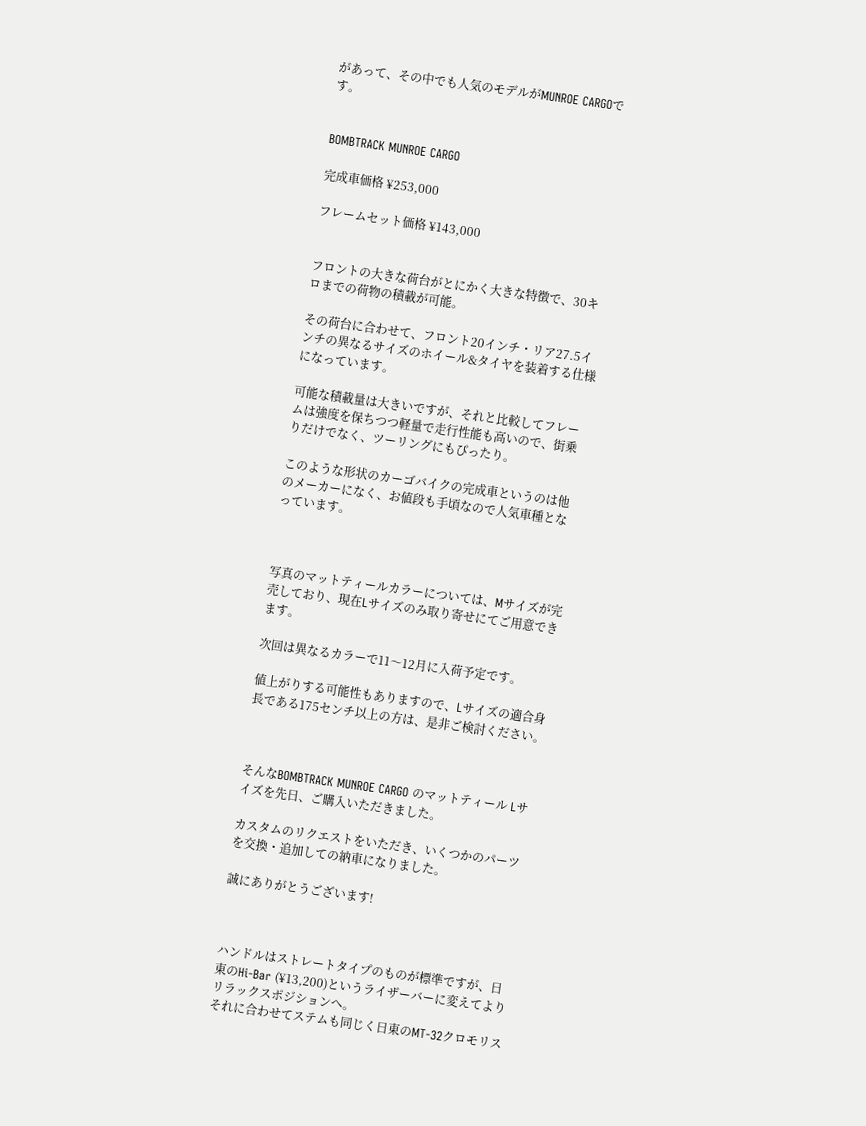があって、その中でも人気のモデルがMUNROE CARGOです。


BOMBTRACK MUNROE CARGO

完成車価格 ¥253,000

フレームセット価格 ¥143,000


フロントの大きな荷台がとにかく大きな特徴で、30キロまでの荷物の積載が可能。

その荷台に合わせて、フロント20インチ・リア27.5インチの異なるサイズのホイール&タイヤを装着する仕様になっています。

可能な積載量は大きいですが、それと比較してフレームは強度を保ちつつ軽量で走行性能も高いので、街乗りだけでなく、ツーリングにもぴったり。

このような形状のカーゴバイクの完成車というのは他のメーカーになく、お値段も手頃なので人気車種となっています。



写真のマットティールカラーについては、Mサイズが完売しており、現在Lサイズのみ取り寄せにてご用意できます。

次回は異なるカラーで11〜12月に入荷予定です。

値上がりする可能性もありますので、Lサイズの適合身長である175センチ以上の方は、是非ご検討ください。



そんなBOMBTRACK MUNROE CARGO のマットティール Lサイズを先日、ご購入いただきました。

カスタムのリクエストをいただき、いくつかのパーツを交換・追加しての納車になりました。

誠にありがとうございます!



ハンドルはストレートタイプのものが標準ですが、日東のHi-Bar (¥13,200)というライザーバーに変えてよりリラックスポジションへ。
それに合わせてステムも同じく日東のMT-32クロモリス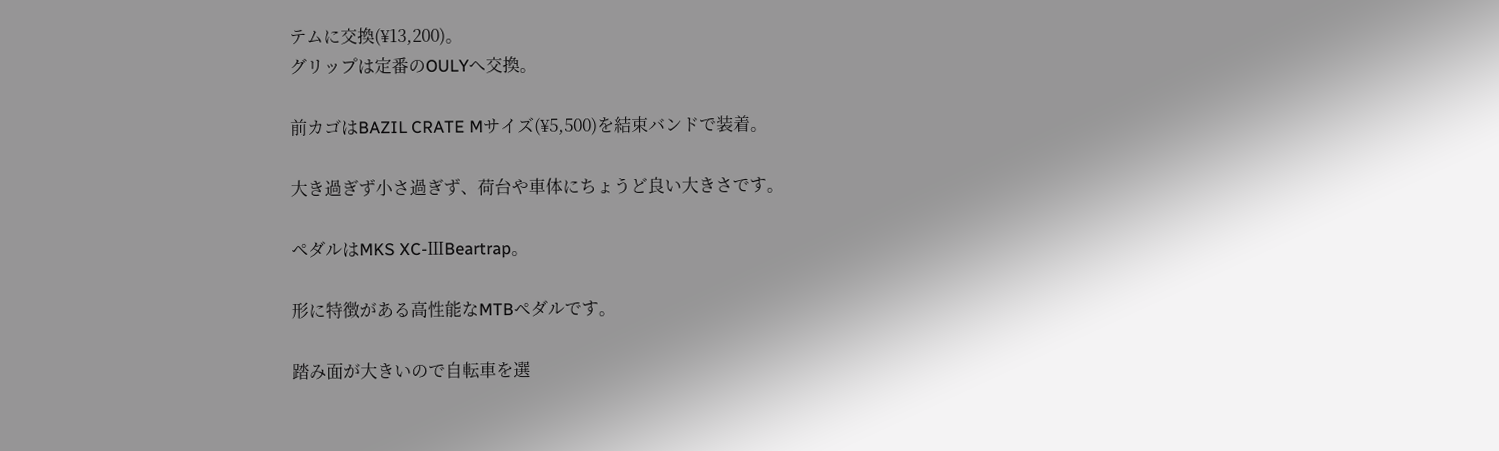テムに交換(¥13,200)。
グリップは定番のOULYへ交換。

前カゴはBAZIL CRATE Mサイズ(¥5,500)を結束バンドで装着。

大き過ぎず小さ過ぎず、荷台や車体にちょうど良い大きさです。

ペダルはMKS XC-ⅢBeartrap。

形に特徴がある高性能なMTBペダルです。

踏み面が大きいので自転車を選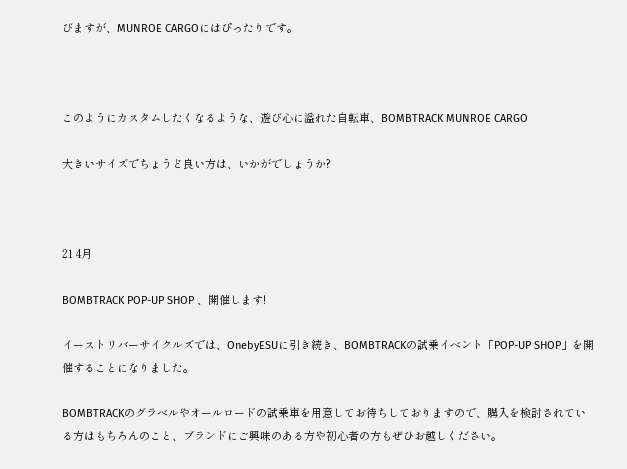びますが、MUNROE CARGOにはぴったりです。



このようにカスタムしたくなるような、遊び心に溢れた自転車、BOMBTRACK MUNROE CARGO

大きいサイズでちょうど良い方は、いかがでしょうか?



21 4月

BOMBTRACK POP-UP SHOP 、開催します!

イーストリバーサイクルズでは、OnebyESUに引き続き、BOMBTRACKの試乗イベント「POP-UP SHOP」を開催することになりました。

BOMBTRACKのグラベルやオールロードの試乗車を用意してお待ちしておりますので、購入を検討されている方はもちろんのこと、ブランドにご興味のある方や初心者の方もぜひお越しください。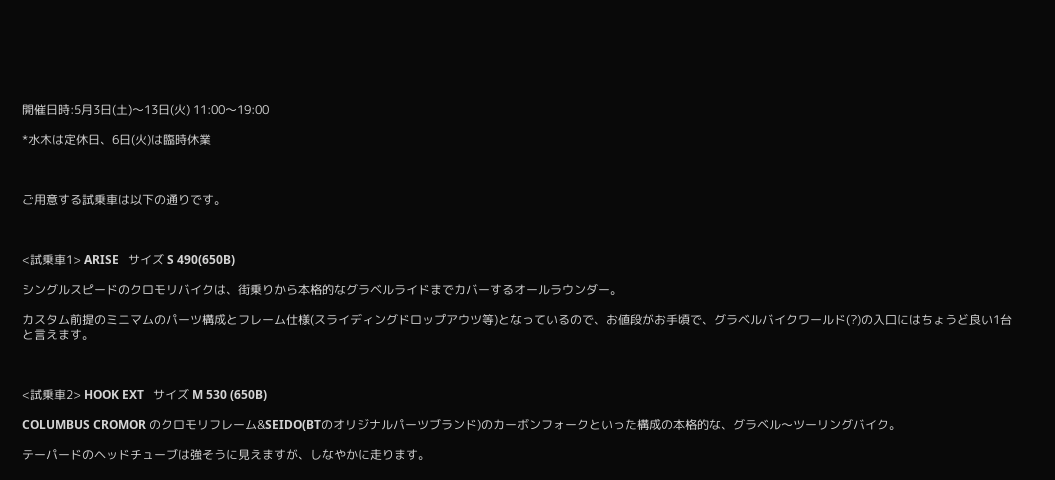開催日時:5月3日(土)〜13日(火) 11:00〜19:00

*水木は定休日、6日(火)は臨時休業



ご用意する試乗車は以下の通りです。



<試乗車1> ARISE   サイズ S 490(650B)

シングルスピードのクロモリバイクは、街乗りから本格的なグラベルライドまでカバーするオールラウンダー。

カスタム前提のミニマムのパーツ構成とフレーム仕様(スライディングドロップアウツ等)となっているので、お値段がお手頃で、グラベルバイクワールド(?)の入口にはちょうど良い1台と言えます。



<試乗車2> HOOK EXT   サイズ M 530 (650B)

COLUMBUS CROMOR のクロモリフレーム&SEIDO(BTのオリジナルパーツブランド)のカーボンフォークといった構成の本格的な、グラベル〜ツーリングバイク。

テーパードのヘッドチューブは強そうに見えますが、しなやかに走ります。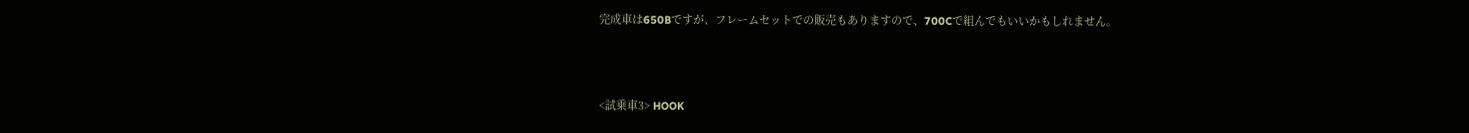完成車は650Bですが、フレームセットでの販売もありますので、700Cで組んでもいいかもしれません。



<試乗車3> HOOK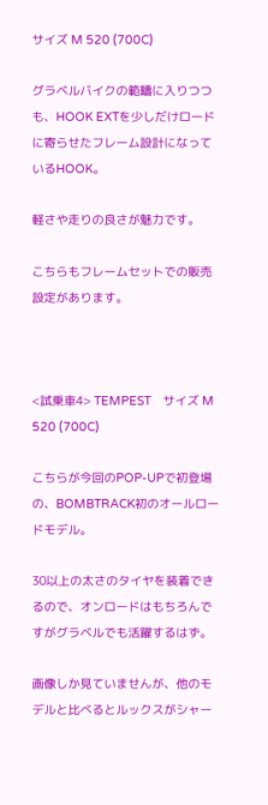サイズ M 520 (700C)

グラベルバイクの範疇に入りつつも、HOOK EXTを少しだけロードに寄らせたフレーム設計になっているHOOK。

軽さや走りの良さが魅力です。

こちらもフレームセットでの販売設定があります。



<試乗車4> TEMPEST    サイズ M 520 (700C)

こちらが今回のPOP-UPで初登場の、BOMBTRACK初のオールロードモデル。

30以上の太さのタイヤを装着できるので、オンロードはもちろんですがグラベルでも活躍するはず。

画像しか見ていませんが、他のモデルと比べるとルックスがシャー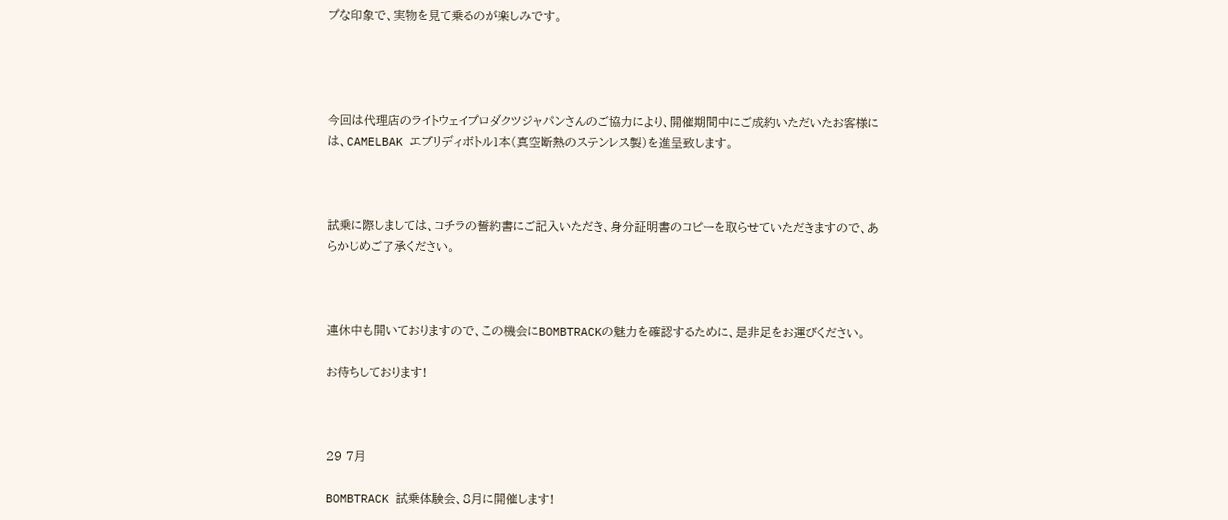プな印象で、実物を見て乗るのが楽しみです。




今回は代理店のライトウェイプロダクツジャパンさんのご協力により、開催期間中にご成約いただいたお客様には、CAMELBAK エブリディボトル1本(真空断熱のステンレス製)を進呈致します。



試乗に際しましては、コチラの誓約書にご記入いただき、身分証明書のコピーを取らせていただきますので、あらかじめご了承ください。



連休中も開いておりますので、この機会にBOMBTRACKの魅力を確認するために、是非足をお運びください。

お待ちしております!



29 7月

BOMBTRACK 試乗体験会、8月に開催します!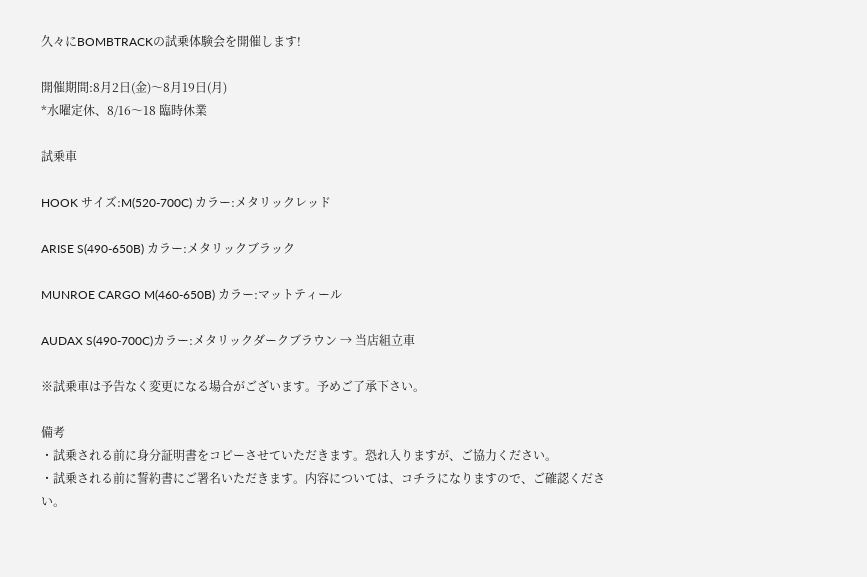久々にBOMBTRACKの試乗体験会を開催します!

開催期間:8月2日(金)〜8月19日(月)
*水曜定休、8/16〜18 臨時休業

試乗車

HOOK サイズ:M(520-700C) カラー:メタリックレッド

ARISE S(490-650B) カラー:メタリックブラック

MUNROE CARGO M(460-650B) カラー:マットティール

AUDAX S(490-700C)カラー:メタリックダークブラウン → 当店組立車

※試乗車は予告なく変更になる場合がございます。予めご了承下さい。

備考
・試乗される前に身分証明書をコピーさせていただきます。恐れ入りますが、ご協力ください。
・試乗される前に誓約書にご署名いただきます。内容については、コチラになりますので、ご確認ください。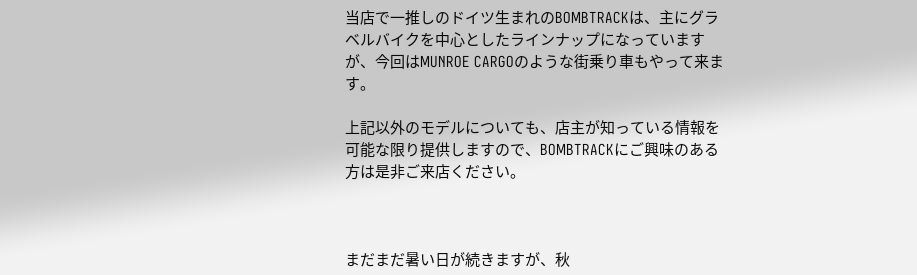当店で一推しのドイツ生まれのBOMBTRACKは、主にグラベルバイクを中心としたラインナップになっていますが、今回はMUNROE CARGOのような街乗り車もやって来ます。

上記以外のモデルについても、店主が知っている情報を可能な限り提供しますので、BOMBTRACKにご興味のある方は是非ご来店ください。



まだまだ暑い日が続きますが、秋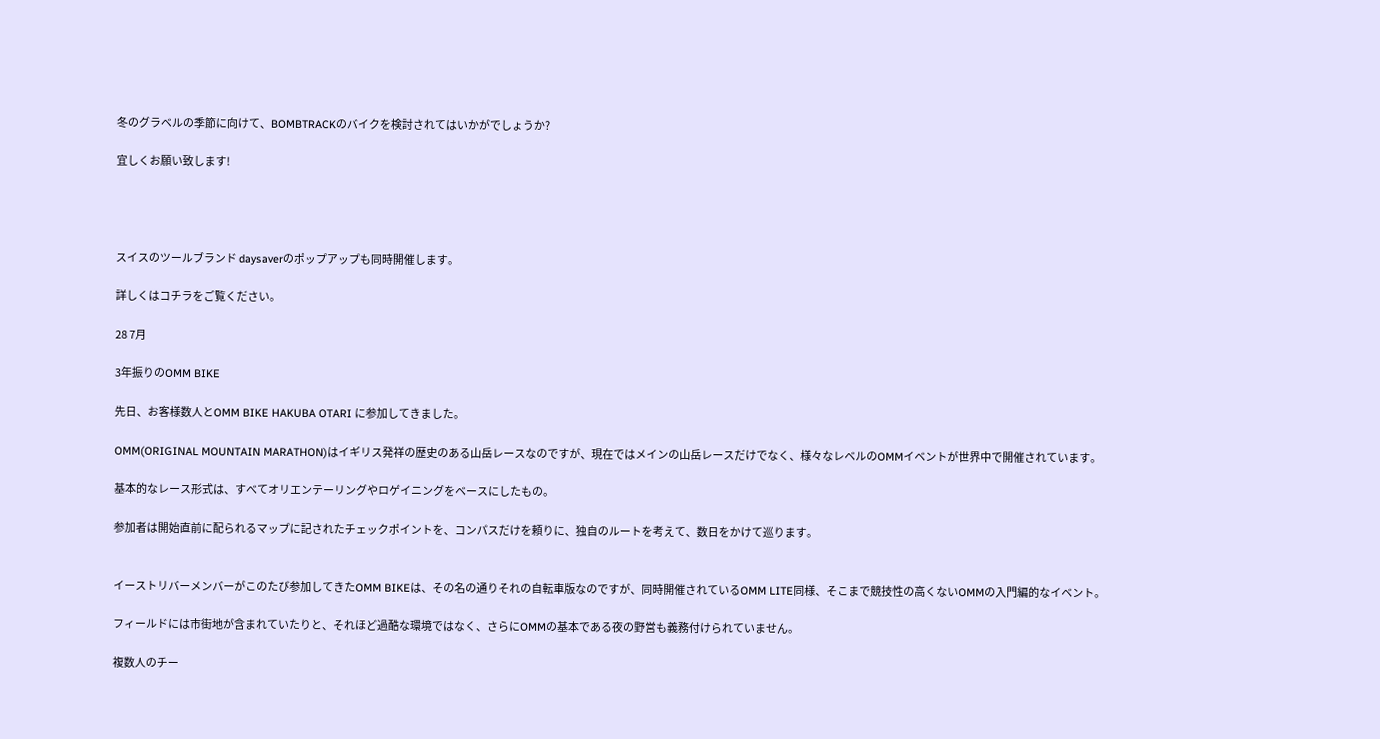冬のグラベルの季節に向けて、BOMBTRACKのバイクを検討されてはいかがでしょうか?

宜しくお願い致します!




スイスのツールブランド daysaverのポップアップも同時開催します。

詳しくはコチラをご覧ください。

28 7月

3年振りのOMM BIKE

先日、お客様数人とOMM BIKE HAKUBA OTARI に参加してきました。

OMM(ORIGINAL MOUNTAIN MARATHON)はイギリス発祥の歴史のある山岳レースなのですが、現在ではメインの山岳レースだけでなく、様々なレベルのOMMイベントが世界中で開催されています。

基本的なレース形式は、すべてオリエンテーリングやロゲイニングをベースにしたもの。

参加者は開始直前に配られるマップに記されたチェックポイントを、コンパスだけを頼りに、独自のルートを考えて、数日をかけて巡ります。


イーストリバーメンバーがこのたび参加してきたOMM BIKEは、その名の通りそれの自転車版なのですが、同時開催されているOMM LITE同様、そこまで競技性の高くないOMMの入門編的なイベント。

フィールドには市街地が含まれていたりと、それほど過酷な環境ではなく、さらにOMMの基本である夜の野営も義務付けられていません。

複数人のチー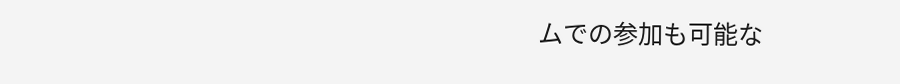ムでの参加も可能な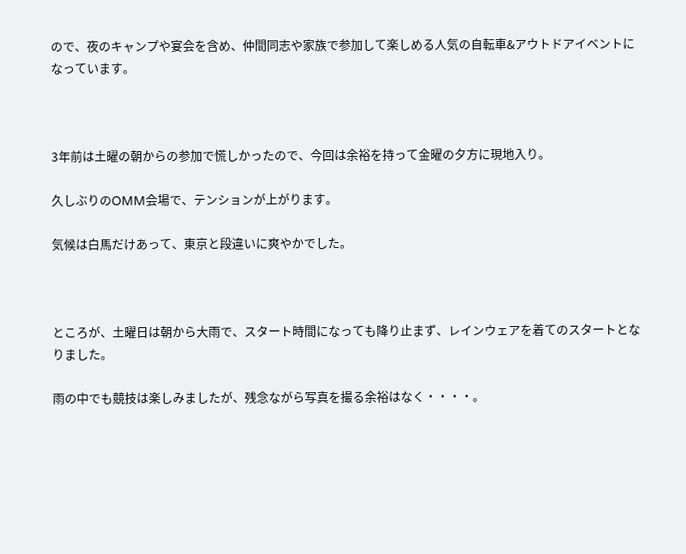ので、夜のキャンプや宴会を含め、仲間同志や家族で参加して楽しめる人気の自転車&アウトドアイベントになっています。



3年前は土曜の朝からの参加で慌しかったので、今回は余裕を持って金曜の夕方に現地入り。

久しぶりのOMM会場で、テンションが上がります。

気候は白馬だけあって、東京と段違いに爽やかでした。



ところが、土曜日は朝から大雨で、スタート時間になっても降り止まず、レインウェアを着てのスタートとなりました。

雨の中でも競技は楽しみましたが、残念ながら写真を撮る余裕はなく・・・・。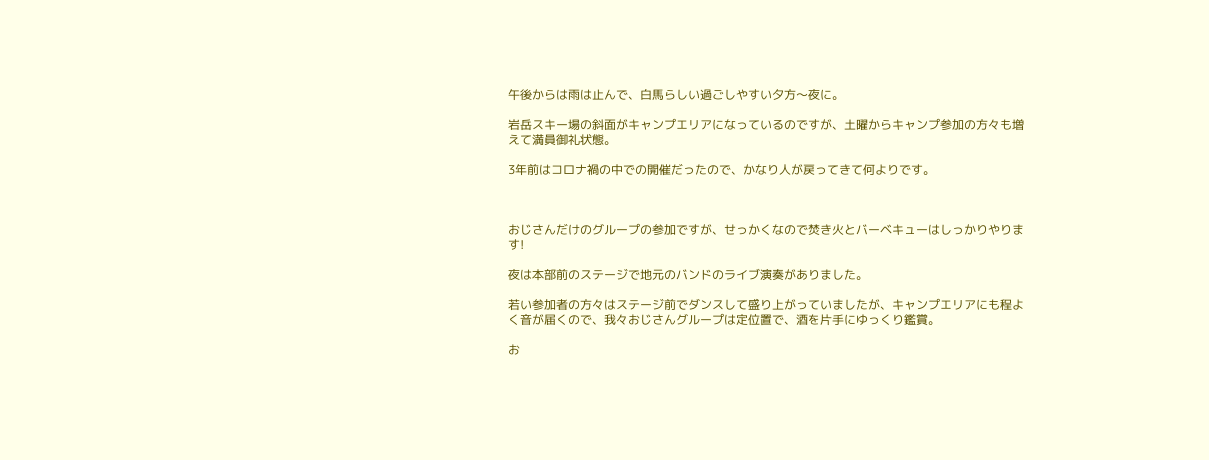午後からは雨は止んで、白馬らしい過ごしやすい夕方〜夜に。

岩岳スキー場の斜面がキャンプエリアになっているのですが、土曜からキャンプ参加の方々も増えて満員御礼状態。

3年前はコロナ禍の中での開催だったので、かなり人が戻ってきて何よりです。



おじさんだけのグループの参加ですが、せっかくなので焚き火とバーベキューはしっかりやります!

夜は本部前のステージで地元のバンドのライブ演奏がありました。

若い参加者の方々はステージ前でダンスして盛り上がっていましたが、キャンプエリアにも程よく音が届くので、我々おじさんグループは定位置で、酒を片手にゆっくり鑑賞。

お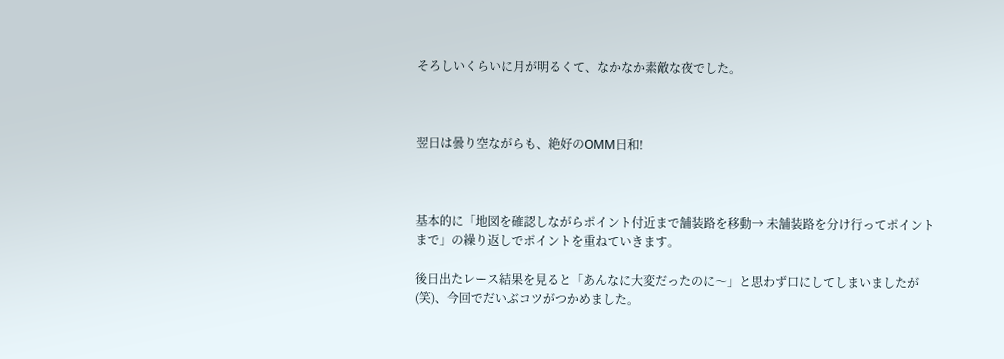そろしいくらいに月が明るくて、なかなか素敵な夜でした。



翌日は曇り空ながらも、絶好のOMM日和!



基本的に「地図を確認しながらポイント付近まで舗装路を移動→ 未舗装路を分け行ってポイントまで」の繰り返しでポイントを重ねていきます。

後日出たレース結果を見ると「あんなに大変だったのに〜」と思わず口にしてしまいましたが(笑)、今回でだいぶコツがつかめました。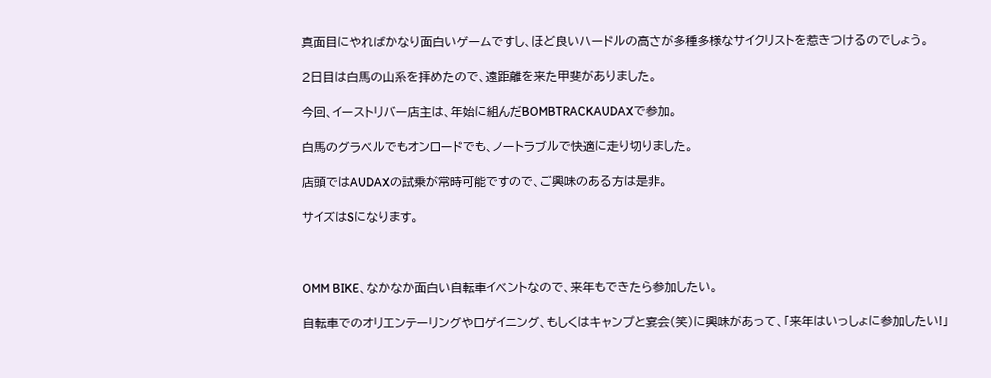真面目にやればかなり面白いゲームですし、ほど良いハードルの高さが多種多様なサイクリストを惹きつけるのでしょう。

2日目は白馬の山系を拝めたので、遠距離を来た甲斐がありました。

今回、イーストリバー店主は、年始に組んだBOMBTRACKAUDAXで参加。

白馬のグラベルでもオンロードでも、ノートラブルで快適に走り切りました。

店頭ではAUDAXの試乗が常時可能ですので、ご興味のある方は是非。

サイズはSになります。



OMM BIKE、なかなか面白い自転車イベントなので、来年もできたら参加したい。

自転車でのオリエンテーリングやロゲイニング、もしくはキャンプと宴会(笑)に興味があって、「来年はいっしょに参加したい!」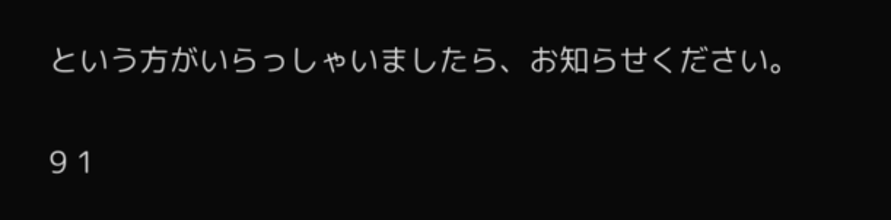という方がいらっしゃいましたら、お知らせください。

9 1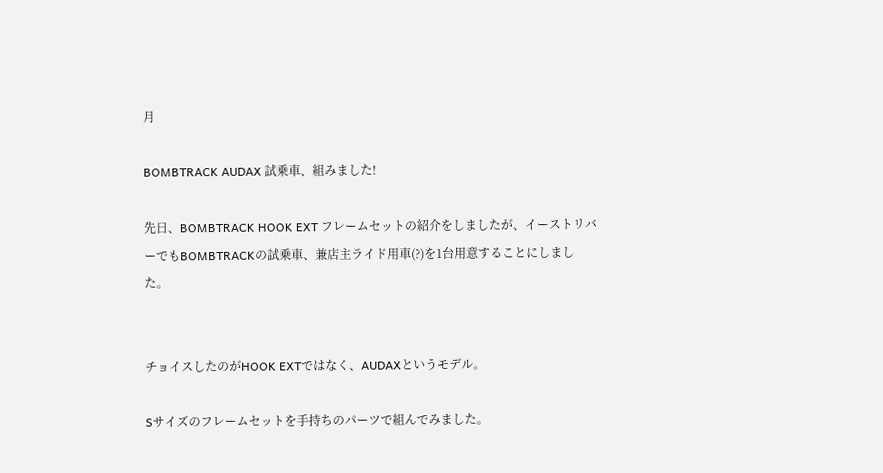月

BOMBTRACK AUDAX 試乗車、組みました!

先日、BOMBTRACK HOOK EXT フレームセットの紹介をしましたが、イーストリバーでもBOMBTRACKの試乗車、兼店主ライド用車(?)を1台用意することにしました。


チョイスしたのがHOOK EXTではなく、AUDAXというモデル。

Sサイズのフレームセットを手持ちのパーツで組んでみました。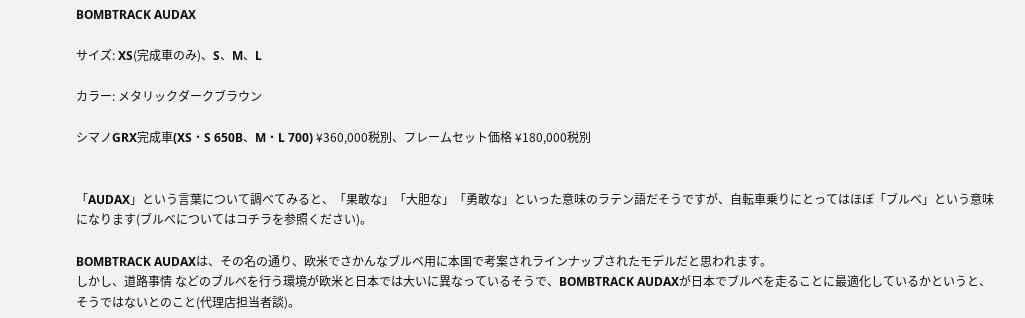BOMBTRACK AUDAX

サイズ: XS(完成車のみ)、S、M、L

カラー: メタリックダークブラウン

シマノGRX完成車(XS・S 650B、M・L 700) ¥360,000税別、フレームセット価格 ¥180,000税別


「AUDAX」という言葉について調べてみると、「果敢な」「大胆な」「勇敢な」といった意味のラテン語だそうですが、自転車乗りにとってはほぼ「ブルベ」という意味になります(ブルべについてはコチラを参照ください)。

BOMBTRACK AUDAXは、その名の通り、欧米でさかんなブルベ用に本国で考案されラインナップされたモデルだと思われます。
しかし、道路事情 などのブルベを行う環境が欧米と日本では大いに異なっているそうで、BOMBTRACK AUDAXが日本でブルベを走ることに最適化しているかというと、そうではないとのこと(代理店担当者談)。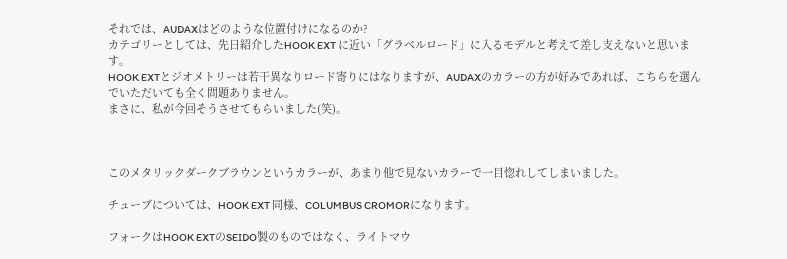それでは、AUDAXはどのような位置付けになるのか?
カテゴリーとしては、先日紹介したHOOK EXT に近い「グラベルロード」に入るモデルと考えて差し支えないと思います。
HOOK EXTとジオメトリーは若干異なりロード寄りにはなりますが、AUDAXのカラーの方が好みであれば、こちらを選んでいただいても全く問題ありません。
まさに、私が今回そうさせてもらいました(笑)。



このメタリックダークブラウンというカラーが、あまり他で見ないカラーで一目惚れしてしまいました。

チューブについては、HOOK EXT 同様、COLUMBUS CROMORになります。

フォークはHOOK EXTのSEIDO製のものではなく、ライトマウ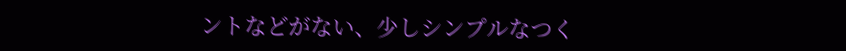ントなどがない、少しシンプルなつく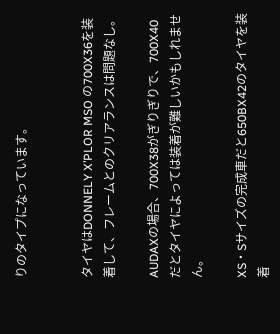りのタイプになっています。


タイヤはDONNELY X’PLOR MSO の700X36を装着して、フレームとのクリアランスは問題なし。

AUDAXの場合、700X38がぎりぎりで、700X40だとタイヤによっては装着が難しいかもしれません。

XS・Sサイズの完成車だと650BX42のタイヤを装着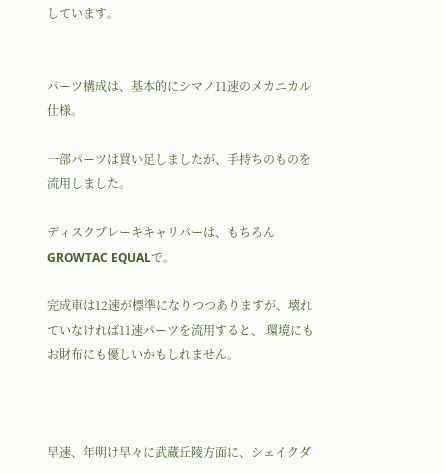しています。


パーツ構成は、基本的にシマノ11速のメカニカル仕様。

一部パーツは買い足しましたが、手持ちのものを流用しました。

ディスクブレーキキャリパーは、もちろんGROWTAC EQUALで。

完成車は12速が標準になりつつありますが、壊れていなければ11速パーツを流用すると、 環境にもお財布にも優しいかもしれません。



早速、年明け早々に武蔵丘陵方面に、シェイクダ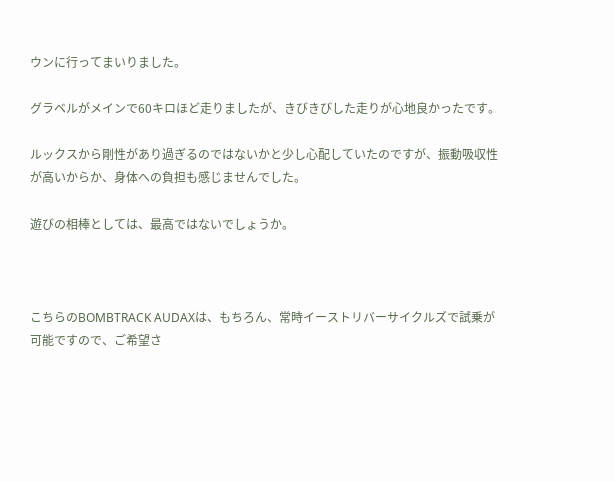ウンに行ってまいりました。

グラベルがメインで60キロほど走りましたが、きびきびした走りが心地良かったです。

ルックスから剛性があり過ぎるのではないかと少し心配していたのですが、振動吸収性が高いからか、身体への負担も感じませんでした。

遊びの相棒としては、最高ではないでしょうか。



こちらのBOMBTRACK AUDAXは、もちろん、常時イーストリバーサイクルズで試乗が可能ですので、ご希望さ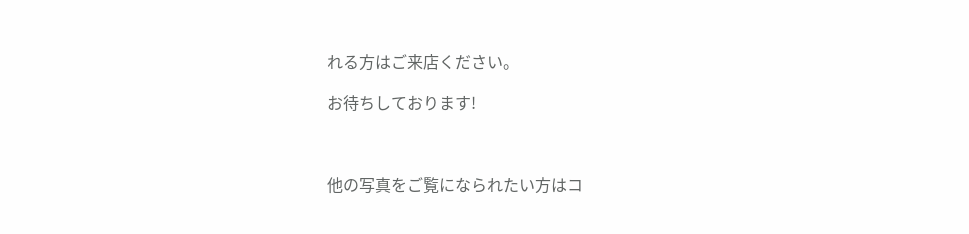れる方はご来店ください。

お待ちしております!



他の写真をご覧になられたい方はコ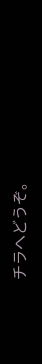チラへどうぞ。